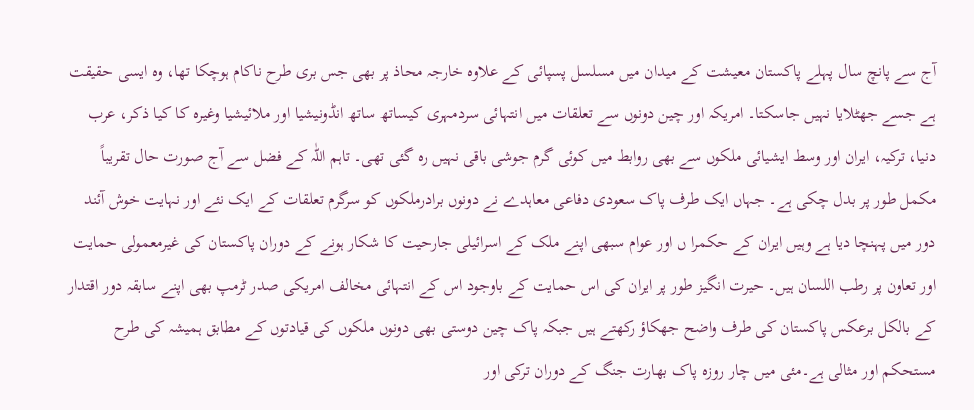آج سے پانچ سال پہلے پاکستان معیشت کے میدان میں مسلسل پسپائی کے علاوہ خارجہ محاذ پر بھی جس بری طرح ناکام ہوچکا تھا، وہ ایسی حقیقت ہے جسے جھٹلایا نہیں جاسکتا۔ امریکہ اور چین دونوں سے تعلقات میں انتہائی سردمہری کیساتھ ساتھ انڈونیشیا اور ملائیشیا وغیرہ کا کیا ذکر، عرب دنیا، ترکیہ، ایران اور وسط ایشیائی ملکوں سے بھی روابط میں کوئی گرم جوشی باقی نہیں رہ گئی تھی۔ تاہم اللّٰہ کے فضل سے آج صورت حال تقریباً مکمل طور پر بدل چکی ہے۔ جہاں ایک طرف پاک سعودی دفاعی معاہدے نے دونوں برادرملکوں کو سرگرم تعلقات کے ایک نئے اور نہایت خوش آئند دور میں پہنچا دیا ہے وہیں ایران کے حکمرا ں اور عوام سبھی اپنے ملک کے اسرائیلی جارحیت کا شکار ہونے کے دوران پاکستان کی غیرمعمولی حمایت اور تعاون پر رطب اللسان ہیں۔ حیرت انگیز طور پر ایران کی اس حمایت کے باوجود اس کے انتہائی مخالف امریکی صدر ٹرمپ بھی اپنے سابقہ دور اقتدار کے بالکل برعکس پاکستان کی طرف واضح جھکاؤ رکھتے ہیں جبکہ پاک چین دوستی بھی دونوں ملکوں کی قیادتوں کے مطابق ہمیشہ کی طرح مستحکم اور مثالی ہے۔مئی میں چار روزہ پاک بھارت جنگ کے دوران ترکی اور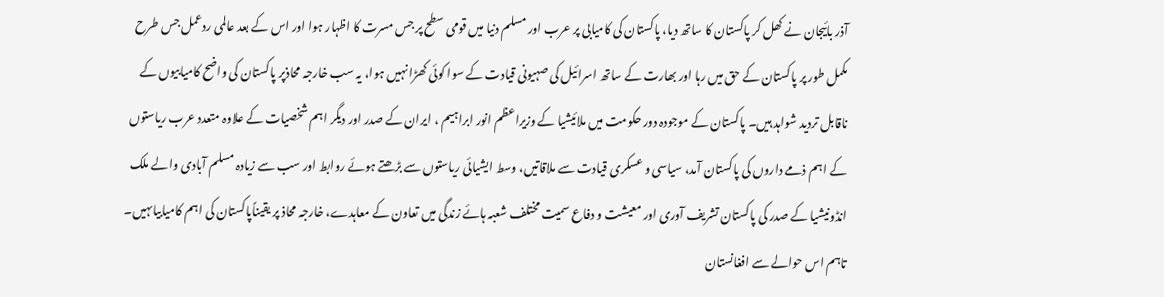آذر بائیجان نے کھل کر پاکستان کا ساتھ دیا، پاکستان کی کامیابی پر عرب اور مسلم دنیا میں قومی سطح پر جس مسرت کا اظہار ہوا اور اس کے بعد عالمی ردعمل جس طرح مکمل طور پر پاکستان کے حق میں رہا اور بھارت کے ساتھ اسرائیل کی صہیونی قیادت کے سوا کوئی کھڑا نہیں ہوا، یہ سب خارجہ محاذپر پاکستان کی واضح کامیابیوں کے ناقابل تردید شواہد ہیں۔ پاکستان کے موجودہ دور حکومت میں ملائیشیا کے وزیراعظم انور ابراہیم ، ایران کے صدر اور دیگر اہم شخصیات کے علاوہ متعدد عرب ریاستوں کے اہم ذمے داروں کی پاکستان آمد، سیاسی و عسکری قیادت سے ملاقاتیں، وسط ایشیائی ریاستوں سے بڑھتے ہوئے روابط اور سب سے زیادہ مسلم آبادی والے ملک انڈونیشیا کے صدر کی پاکستان تشریف آوری اور معیشت و دفاع سمیت مختلف شعبہ ہائے زندگی میں تعاون کے معاہدے، خارجہ محاذ پر یقیناًپاکستان کی اہم کامیابیاںہیں۔ تاہم اس حوالے سے افغانستان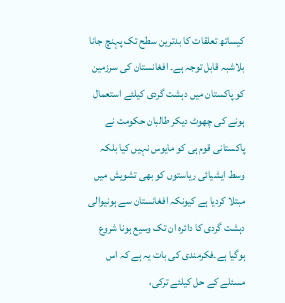کیساتھ تعلقات کا بدترین سطح تک پہنچ جانا بلاشبہ قابل توجہ ہے۔ افغانستان کی سرزمین کو پاکستان میں دہشت گردی کیلئے استعمال ہونے کی چھوٹ دیکر طالبان حکومت نے پاکستانی قوم ہی کو مایوس نہیں کیا بلکہ وسط ایشیائی ریاستوں کو بھی تشویش میں مبتلا کردیا ہے کیونکہ افغانستان سے ہونیوالی دہشت گردی کا دائرہ ان تک وسیع ہونا شروع ہوگیا ہے۔فکرمندی کی بات یہ ہے کہ اس مسئلے کے حل کیلئے ترکی،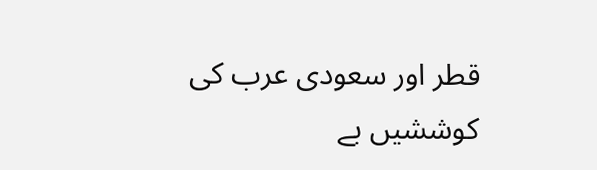قطر اور سعودی عرب کی کوششیں بے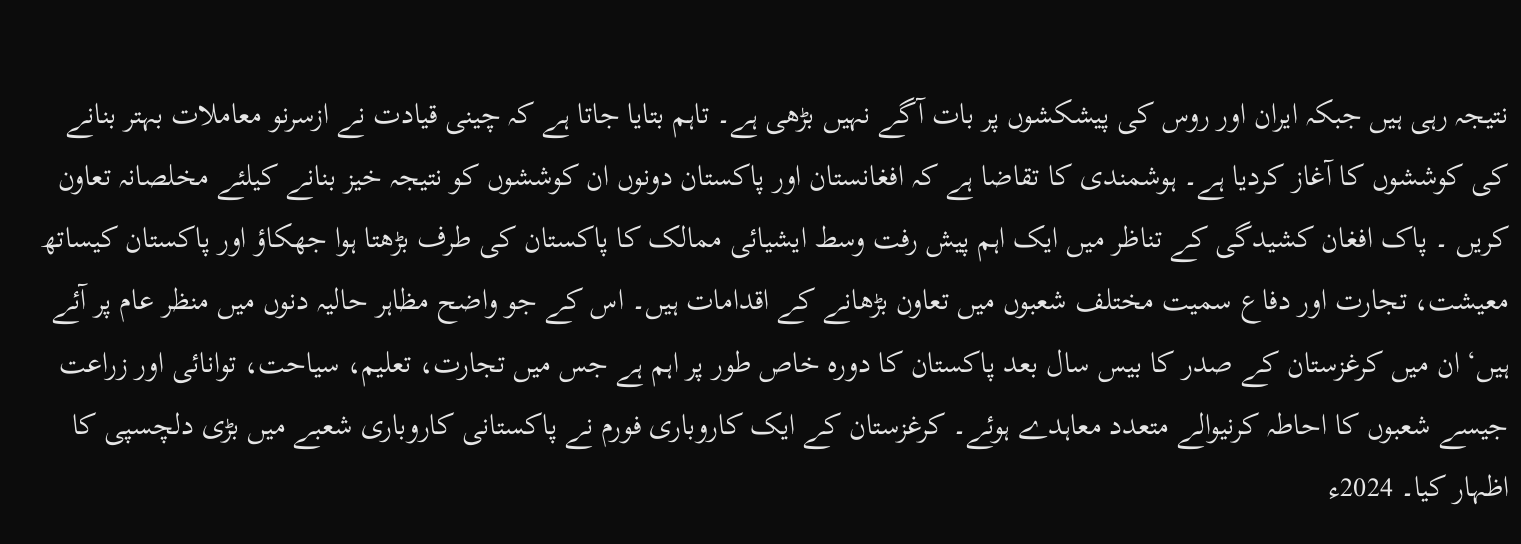نتیجہ رہی ہیں جبکہ ایران اور روس کی پیشکشوں پر بات آگے نہیں بڑھی ہے۔ تاہم بتایا جاتا ہے کہ چینی قیادت نے ازسرنو معاملات بہتر بنانے کی کوششوں کا آغاز کردیا ہے۔ ہوشمندی کا تقاضا ہے کہ افغانستان اور پاکستان دونوں ان کوششوں کو نتیجہ خیز بنانے کیلئے مخلصانہ تعاون کریں ۔ پاک افغان کشیدگی کے تناظر میں ایک اہم پیش رفت وسط ایشیائی ممالک کا پاکستان کی طرف بڑھتا ہوا جھکاؤ اور پاکستان کیساتھ معیشت، تجارت اور دفاع سمیت مختلف شعبوں میں تعاون بڑھانے کے اقدامات ہیں۔ اس کے جو واضح مظاہر حالیہ دنوں میں منظر عام پر آئے ہیں‘ ان میں کرغزستان کے صدر کا بیس سال بعد پاکستان کا دورہ خاص طور پر اہم ہے جس میں تجارت، تعلیم، سیاحت، توانائی اور زراعت جیسے شعبوں کا احاطہ کرنیوالے متعدد معاہدے ہوئے۔ کرغزستان کے ایک کاروباری فورم نے پاکستانی کاروباری شعبے میں بڑی دلچسپی کا اظہار کیا۔ 2024ء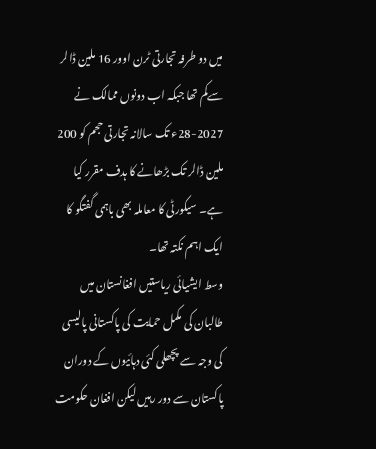میں دو طرفہ تجارتی ٹرن اوور 16 ملین ڈالر سےکم تھا جبکہ اب دونوں ممالک نے 2027-28ء تک سالانہ تجارتی حجم کو 200 ملین ڈالر تک بڑھانے کا ہدف مقرر کیا ہے۔ سیکورٹی کا معاملہ بھی باہمی گفتگو کا ایک اہم نکتہ تھا۔
وسط ایشیائی ریاستیں افغانستان میں طالبان کی مکمل حمایت کی پاکستانی پالیسی کی وجہ سے پچھلی کئی دہائیوں کے دوران پاکستان سے دور رہیں لیکن افغان حکومت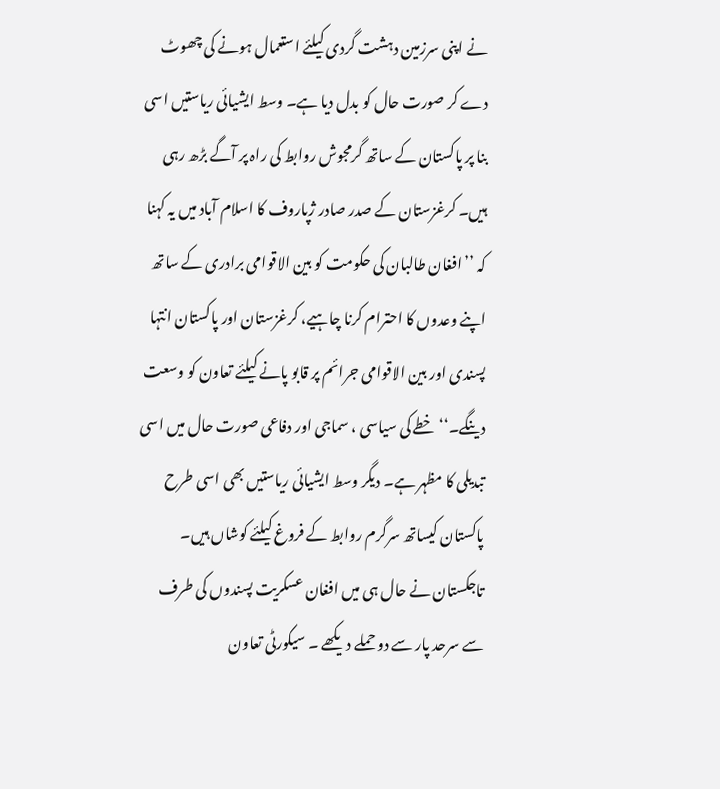نے اپنی سرزمین دہشت گردی کیلئے استعمال ہونے کی چھوٹ دے کر صورت حال کو بدل دیا ہے۔ وسط ایشیائی ریاستیں اسی بنا پر پاکستان کے ساتھ گرمجوش روابط کی راہ پر آگے بڑھ رہی ہیں۔ کرغزستان کے صدر صادر ژپاروف کا اسلام آباد میں یہ کہنا کہ ’’افغان طالبان کی حکومت کو بین الاقوامی برادری کے ساتھ اپنے وعدوں کا احترام کرنا چاہیے، کرغزستان اور پاکستان انتہا پسندی اور بین الاقوامی جرائم پر قابو پانے کیلئے تعاون کو وسعت دینگے۔‘‘ خطے کی سیاسی ، سماجی اور دفاعی صورت حال میں اسی تبدیلی کا مظہر ہے۔ دیگر وسط ایشیائی ریاستیں بھی اسی طرح پاکستان کیساتھ سرگرم روابط کے فروغ کیلئے کوشاں ہیں۔ تاجکستان نے حال ہی میں افغان عسکریت پسندوں کی طرف سے سرحد پار سے دو حملے دیکھے ۔ سیکورٹی تعاون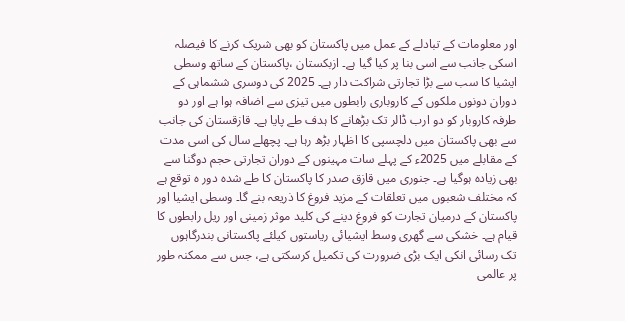اور معلومات کے تبادلے کے عمل میں پاکستان کو بھی شریک کرنے کا فیصلہ اسکی جانب سے اسی بنا پر کیا گیا ہے۔ ازبکستان ،پاکستان کے ساتھ وسطی ایشیا کا سب سے بڑا تجارتی شراکت دار ہے۔ 2025 کی دوسری ششماہی کے دوران دونوں ملکوں کے کاروباری رابطوں میں تیزی سے اضافہ ہوا ہے اور دو طرفہ کاروبار کو دو ارب ڈالر تک بڑھانے کا ہدف طے پایا ہے۔ قازقستان کی جانب سے بھی پاکستان میں دلچسپی کا اظہار بڑھ رہا ہے۔ پچھلے سال کی اسی مدت کے مقابلے میں 2025ء کے پہلے سات مہینوں کے دوران تجارتی حجم دوگنا سے بھی زیادہ ہوگیا ہے۔ جنوری میں قازق صدر کا پاکستان کا طے شدہ دور ہ توقع ہے کہ مختلف شعبوں میں تعلقات کے مزید فروغ کا ذریعہ بنے گا۔ وسطی ایشیا اور پاکستان کے درمیان تجارت کو فروغ دینے کی کلید موثر زمینی اور ریل رابطوں کا قیام ہے۔ خشکی سے گھری وسط ایشیائی ریاستوں کیلئے پاکستانی بندرگاہوں تک رسائی انکی ایک بڑی ضرورت کی تکمیل کرسکتی ہے، جس سے ممکنہ طور پر عالمی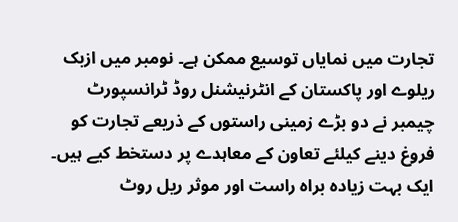تجارت میں نمایاں توسیع ممکن ہے۔ نومبر میں ازبک ریلوے اور پاکستان کے انٹرنیشنل روڈ ٹرانسپورٹ چیمبر نے دو بڑے زمینی راستوں کے ذریعے تجارت کو فروغ دینے کیلئے تعاون کے معاہدے پر دستخط کیے ہیں۔ ایک بہت زیادہ براہ راست اور موثر ریل روٹ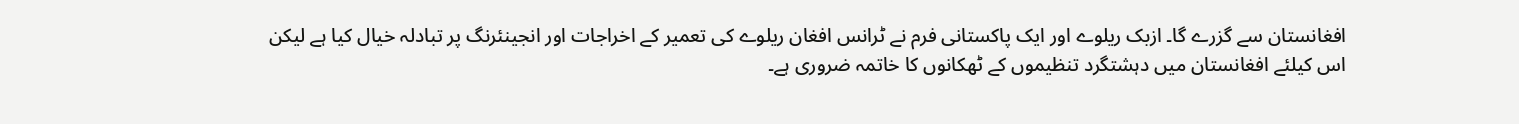افغانستان سے گزرے گا۔ ازبک ریلوے اور ایک پاکستانی فرم نے ٹرانس افغان ریلوے کی تعمیر کے اخراجات اور انجینئرنگ پر تبادلہ خیال کیا ہے لیکن اس کیلئے افغانستان میں دہشتگرد تنظیموں کے ٹھکانوں کا خاتمہ ضروری ہے۔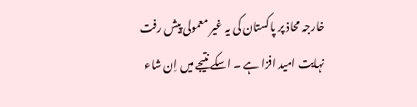خارجہ محاذ پر پاکستان کی یہ غیر معمولی پیش رفت نہایت امید افزا ہے ۔ اسکے نتیجے میں اِن شاء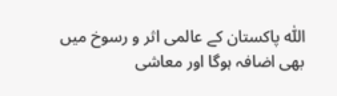اللّٰہ پاکستان کے عالمی اثر و رسوخ میں بھی اضافہ ہوگا اور معاشی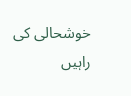خوشحالی کی راہیں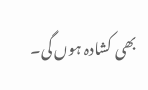بھی کشادہ ہوں گی۔